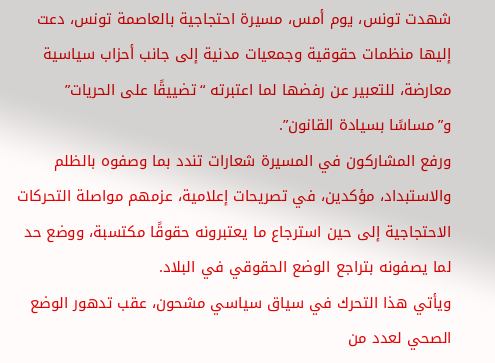شهدت تونس، يوم أمس، مسيرة احتجاجية بالعاصمة تونس، دعت إليها منظمات حقوقية وجمعيات مدنية إلى جانب أحزاب سياسية معارضة، للتعبير عن رفضها لما اعتبرته “تضييقًا على الحريات” و”مساسًا بسيادة القانون”.
ورفع المشاركون في المسيرة شعارات تندد بما وصفوه بالظلم والاستبداد، مؤكدين، في تصريحات إعلامية، عزمهم مواصلة التحركات الاحتجاجية إلى حين استرجاع ما يعتبرونه حقوقًا مكتسبة، ووضع حد لما يصفونه بتراجع الوضع الحقوقي في البلاد.
ويأتي هذا التحرك في سياق سياسي مشحون، عقب تدهور الوضع الصحي لعدد من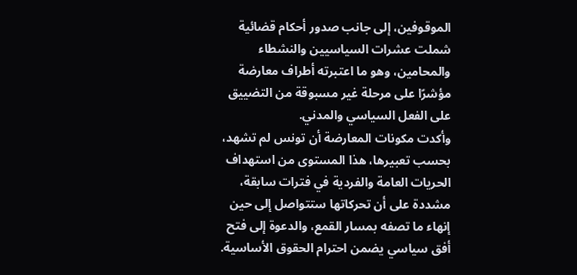الموقوفين، إلى جانب صدور أحكام قضائية شملت عشرات السياسيين والنشطاء والمحامين، وهو ما اعتبرته أطراف معارضة مؤشرًا على مرحلة غير مسبوقة من التضييق على الفعل السياسي والمدني.
وأكدت مكونات المعارضة أن تونس لم تشهد، بحسب تعبيرها، هذا المستوى من استهداف الحريات العامة والفردية في فترات سابقة، مشددة على أن تحركاتها ستتواصل إلى حين إنهاء ما تصفه بمسار القمع، والدعوة إلى فتح أفق سياسي يضمن احترام الحقوق الأساسية.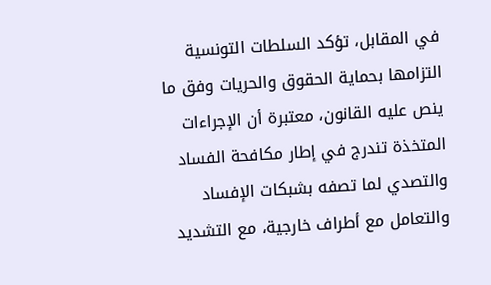في المقابل، تؤكد السلطات التونسية التزامها بحماية الحقوق والحريات وفق ما ينص عليه القانون، معتبرة أن الإجراءات المتخذة تندرج في إطار مكافحة الفساد والتصدي لما تصفه بشبكات الإفساد والتعامل مع أطراف خارجية، مع التشديد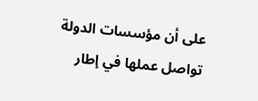على أن مؤسسات الدولة تواصل عملها في إطار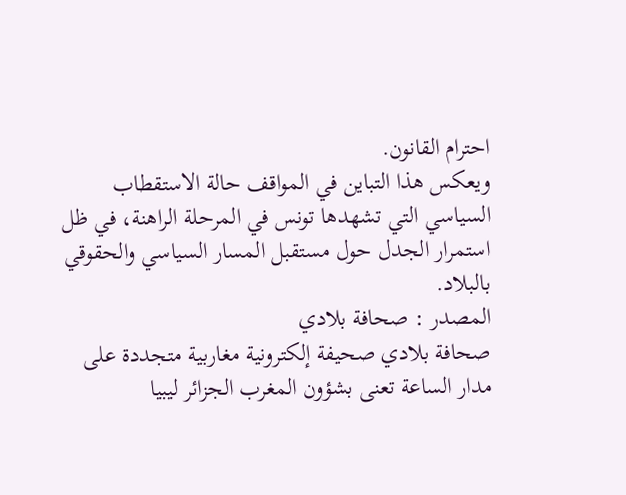احترام القانون.
ويعكس هذا التباين في المواقف حالة الاستقطاب السياسي التي تشهدها تونس في المرحلة الراهنة، في ظل استمرار الجدل حول مستقبل المسار السياسي والحقوقي بالبلاد.
المصدر : صحافة بلادي
صحافة بلادي صحيفة إلكترونية مغاربية متجددة على مدار الساعة تعنى بشؤون المغرب الجزائر ليبيا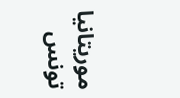موريتانيا تونس